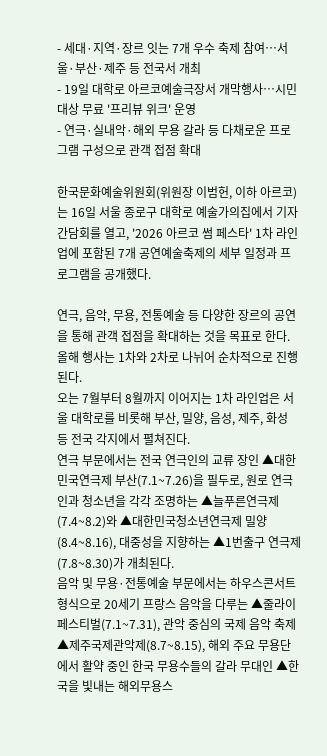- 세대·지역·장르 잇는 7개 우수 축제 참여…서울·부산·제주 등 전국서 개최
- 19일 대학로 아르코예술극장서 개막행사…시민 대상 무료 '프리뷰 위크' 운영
- 연극·실내악·해외 무용 갈라 등 다채로운 프로그램 구성으로 관객 접점 확대

한국문화예술위원회(위원장 이범헌, 이하 아르코)는 16일 서울 종로구 대학로 예술가의집에서 기자간담회를 열고, '2026 아르코 썸 페스타' 1차 라인업에 포함된 7개 공연예술축제의 세부 일정과 프로그램을 공개했다.

연극, 음악, 무용, 전통예술 등 다양한 장르의 공연을 통해 관객 접점을 확대하는 것을 목표로 한다. 올해 행사는 1차와 2차로 나뉘어 순차적으로 진행된다.
오는 7월부터 8월까지 이어지는 1차 라인업은 서울 대학로를 비롯해 부산, 밀양, 음성, 제주, 화성 등 전국 각지에서 펼쳐진다.
연극 부문에서는 전국 연극인의 교류 장인 ▲대한민국연극제 부산(7.1~7.26)을 필두로, 원로 연극인과 청소년을 각각 조명하는 ▲늘푸른연극제(7.4~8.2)와 ▲대한민국청소년연극제 밀양(8.4~8.16), 대중성을 지향하는 ▲1번출구 연극제(7.8~8.30)가 개최된다.
음악 및 무용·전통예술 부문에서는 하우스콘서트 형식으로 20세기 프랑스 음악을 다루는 ▲줄라이 페스티벌(7.1~7.31), 관악 중심의 국제 음악 축제 ▲제주국제관악제(8.7~8.15), 해외 주요 무용단에서 활약 중인 한국 무용수들의 갈라 무대인 ▲한국을 빛내는 해외무용스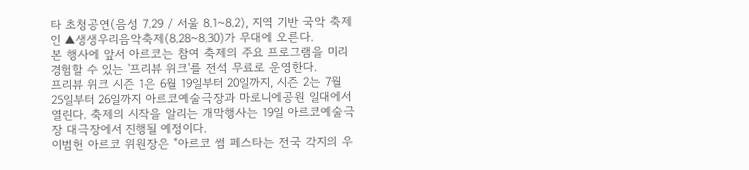타 초청공연(음성 7.29 / 서울 8.1~8.2), 지역 기반 국악 축제인 ▲생생우리음악축제(8.28~8.30)가 무대에 오른다.
본 행사에 앞서 아르코는 참여 축제의 주요 프로그램을 미리 경험할 수 있는 '프리뷰 위크'를 전석 무료로 운영한다.
프리뷰 위크 시즌 1은 6월 19일부터 20일까지, 시즌 2는 7월 25일부터 26일까지 아르코예술극장과 마로니에공원 일대에서 열린다. 축제의 시작을 알리는 개막행사는 19일 아르코예술극장 대극장에서 진행될 예정이다.
이범헌 아르코 위원장은 "아르코 썸 페스타는 전국 각지의 우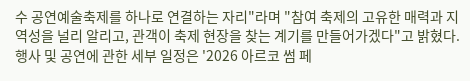수 공연예술축제를 하나로 연결하는 자리"라며 "참여 축제의 고유한 매력과 지역성을 널리 알리고, 관객이 축제 현장을 찾는 계기를 만들어가겠다"고 밝혔다.
행사 및 공연에 관한 세부 일정은 '2026 아르코 썸 페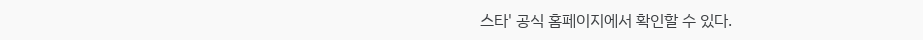스타' 공식 홈페이지에서 확인할 수 있다.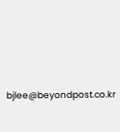bjlee@beyondpost.co.kr